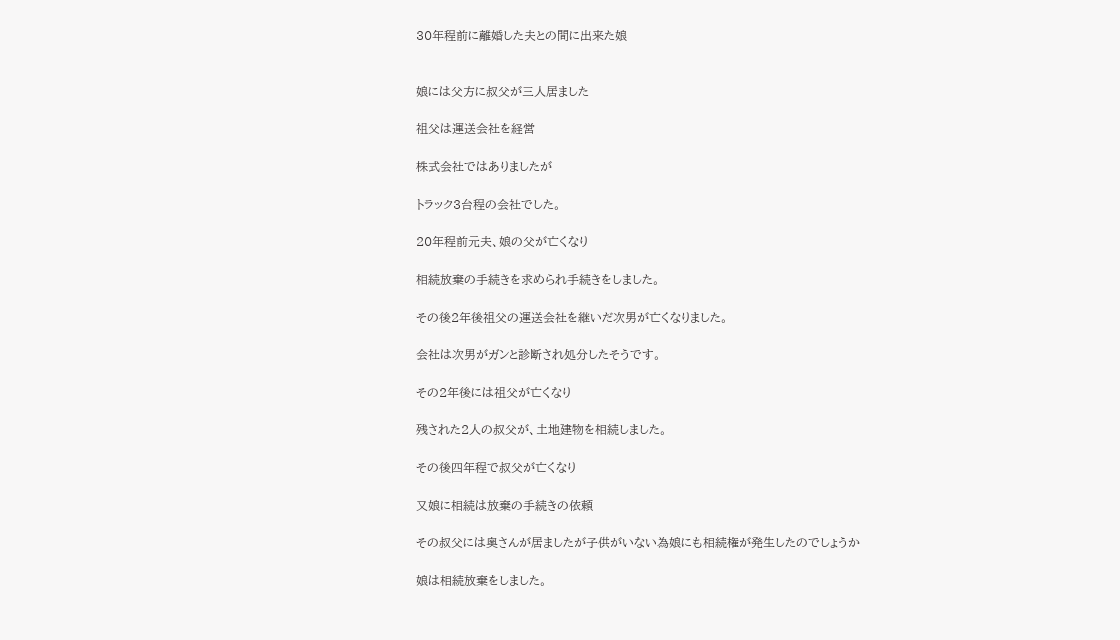30年程前に離婚した夫との間に出来た娘


娘には父方に叔父が三人居ました

祖父は運送会社を経営

株式会社ではありましたが

トラック3台程の会社でした。

20年程前元夫、娘の父が亡くなり

相続放棄の手続きを求められ手続きをしました。

その後2年後祖父の運送会社を継いだ次男が亡くなりました。

会社は次男がガンと診断され処分したそうです。

その2年後には祖父が亡くなり

残された2人の叔父が、土地建物を相続しました。

その後四年程で叔父が亡くなり

又娘に相続は放棄の手続きの依頼

その叔父には奥さんが居ましたが子供がいない為娘にも相続権が発生したのでしょうか

娘は相続放棄をしました。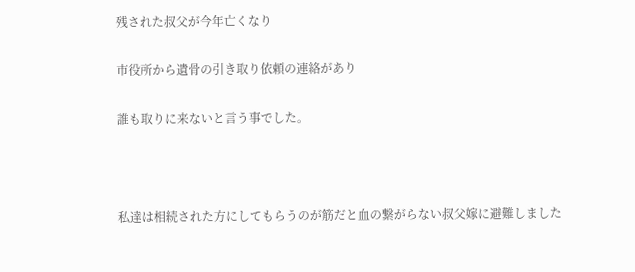残された叔父が今年亡くなり

市役所から遺骨の引き取り依頼の連絡があり

誰も取りに来ないと言う事でした。



私達は相続された方にしてもらうのが筋だと血の繋がらない叔父嫁に避難しました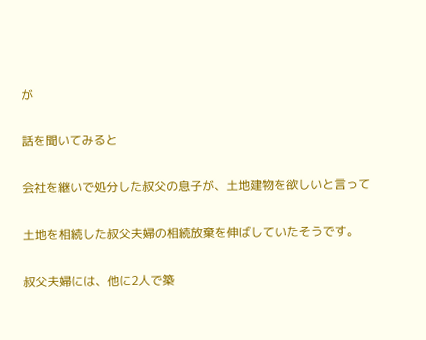が

話を聞いてみると

会社を継いで処分した叔父の息子が、土地建物を欲しいと言って

土地を相続した叔父夫婦の相続放棄を伸ばしていたそうです。

叔父夫婦には、他に2人で築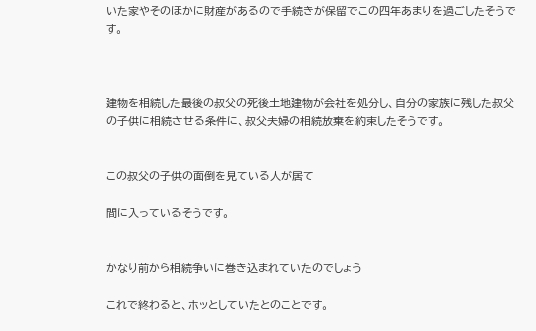いた家やそのほかに財産があるので手続きが保留でこの四年あまりを過ごしたそうです。



建物を相続した最後の叔父の死後土地建物が会社を処分し、自分の家族に残した叔父の子供に相続させる条件に、叔父夫婦の相続放棄を約束したそうです。


この叔父の子供の面倒を見ている人が居て

間に入っているそうです。


かなり前から相続争いに巻き込まれていたのでしょう

これで終わると、ホッとしていたとのことです。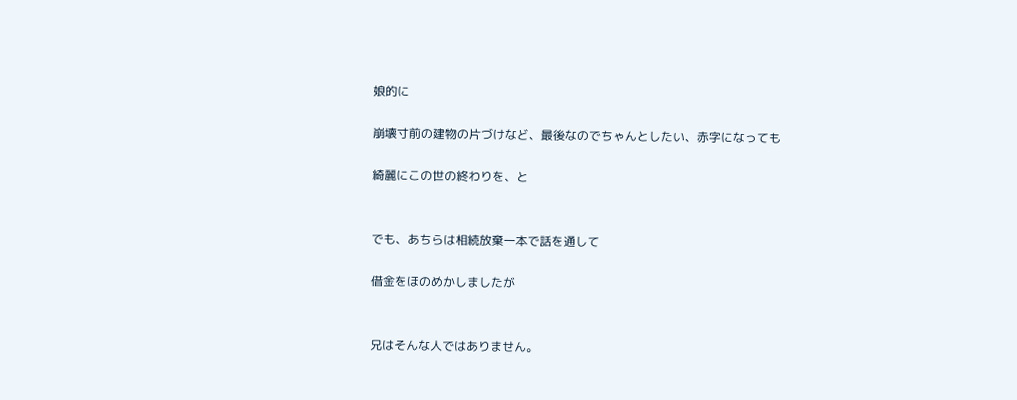娘的に

崩壊寸前の建物の片づけなど、最後なのでちゃんとしたい、赤字になっても

綺麗にこの世の終わりを、と


でも、あちらは相続放棄一本で話を通して

借金をほのめかしましたが


兄はそんな人ではありません。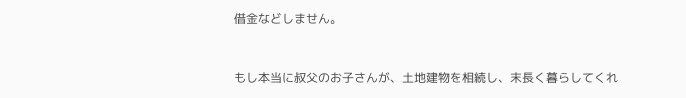借金などしません。


もし本当に叔父のお子さんが、土地建物を相続し、末長く暮らしてくれ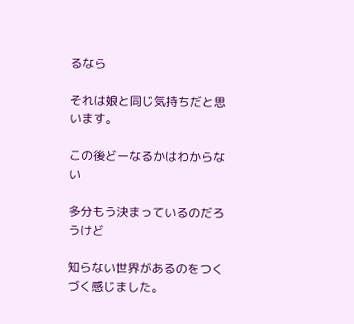るなら

それは娘と同じ気持ちだと思います。

この後どーなるかはわからない

多分もう決まっているのだろうけど

知らない世界があるのをつくづく感じました。